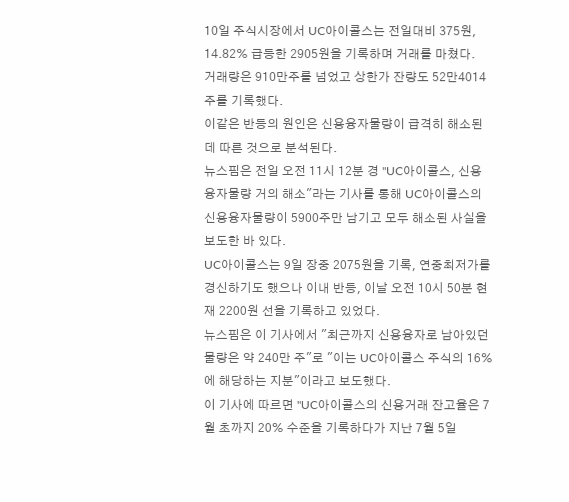10일 주식시장에서 UC아이콜스는 전일대비 375원, 14.82% 급등한 2905원을 기록하며 거래를 마쳤다.
거래량은 910만주를 넘었고 상한가 잔량도 52만4014주를 기록했다.
이같은 반등의 원인은 신용융자물량이 급격히 해소된 데 따른 것으로 분석된다.
뉴스핌은 전일 오전 11시 12분 경 "UC아이콜스, 신용융자물량 거의 해소"라는 기사를 통해 UC아이콜스의 신용융자물량이 5900주만 남기고 모두 해소된 사실을 보도한 바 있다.
UC아이콜스는 9일 장중 2075원을 기록, 연중최저가를 경신하기도 했으나 이내 반등, 이날 오전 10시 50분 현재 2200원 선을 기록하고 있었다.
뉴스핌은 이 기사에서 "최근까지 신용융자로 남아있던 물량은 약 240만 주"로 "이는 UC아이콜스 주식의 16%에 해당하는 지분"이라고 보도했다.
이 기사에 따르면 "UC아이콜스의 신용거래 잔고율은 7월 초까지 20% 수준을 기록하다가 지난 7월 5일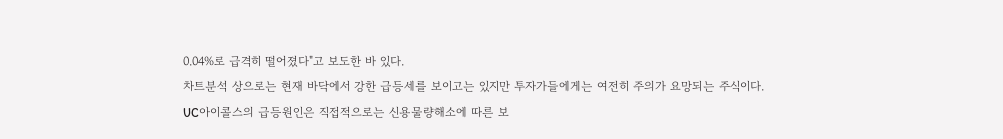0.04%로 급격히 떨어졌다"고 보도한 바 있다.
차트분석 상으로는 현재 바닥에서 강한 급등세를 보이고는 있지만 투자가들에게는 여전히 주의가 요망되는 주식이다.
UC아이콜스의 급등원인은 직접적으로는 신용물량해소에 따른 보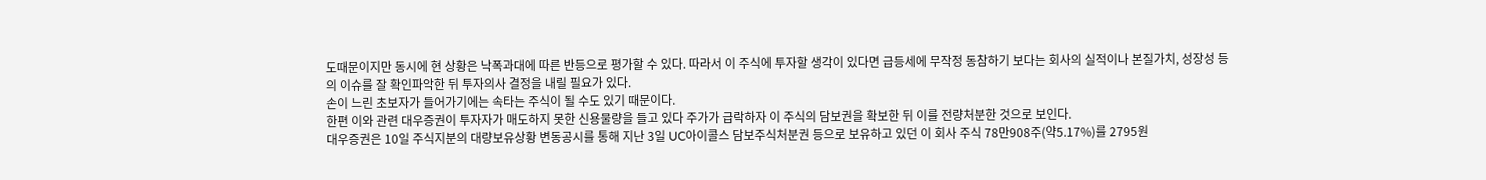도때문이지만 동시에 현 상황은 낙폭과대에 따른 반등으로 평가할 수 있다. 따라서 이 주식에 투자할 생각이 있다면 급등세에 무작정 동참하기 보다는 회사의 실적이나 본질가치, 성장성 등의 이슈를 잘 확인파악한 뒤 투자의사 결정을 내릴 필요가 있다.
손이 느린 초보자가 들어가기에는 속타는 주식이 될 수도 있기 때문이다.
한편 이와 관련 대우증권이 투자자가 매도하지 못한 신용물량을 들고 있다 주가가 급락하자 이 주식의 담보권을 확보한 뒤 이를 전량처분한 것으로 보인다.
대우증권은 10일 주식지분의 대량보유상황 변동공시를 통해 지난 3일 UC아이콜스 담보주식처분권 등으로 보유하고 있던 이 회사 주식 78만908주(약5.17%)를 2795원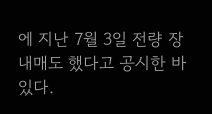에 지난 7월 3일 전량 장내매도 했다고 공시한 바 있다.